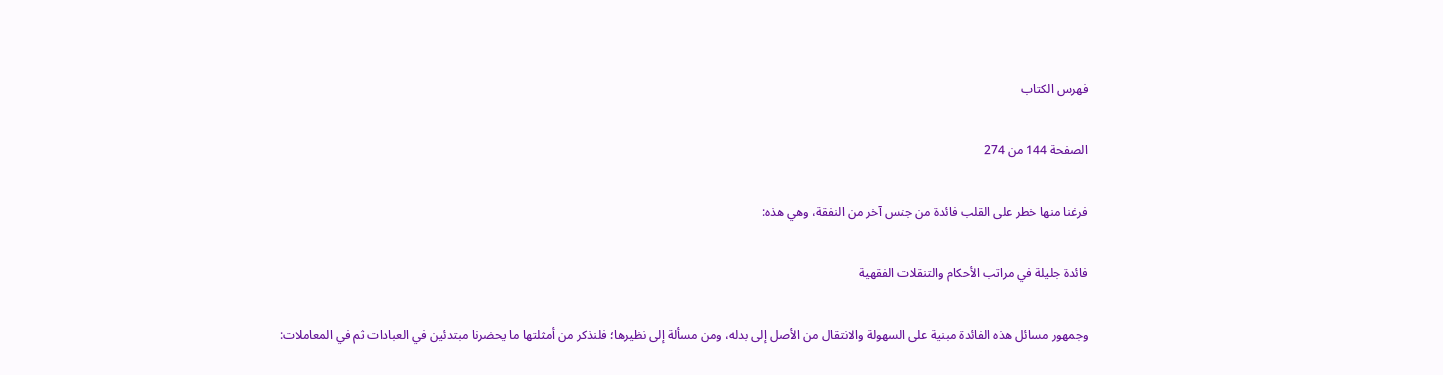فهرس الكتاب

الصفحة 144 من 274

فرغنا منها خطر على القلب فائدة من جنس آخر من النفقة، وهي هذه:

فائدة جليلة في مراتب الأحكام والتنقلات الفقهية

وجمهور مسائل هذه الفائدة مبنية على السهولة والانتقال من الأصل إلى بدله، ومن مسألة إلى نظيرها؛ فلنذكر من أمثلتها ما يحضرنا مبتدئين في العبادات ثم في المعاملات: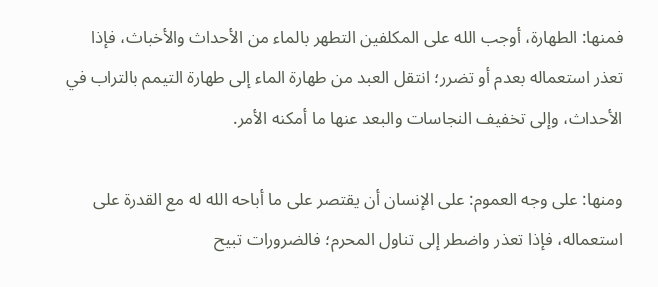فمنها: الطهارة، أوجب الله على المكلفين التطهر بالماء من الأحداث والأخباث، فإذا تعذر استعماله بعدم أو تضرر؛ انتقل العبد من طهارة الماء إلى طهارة التيمم بالتراب في الأحداث، وإلى تخفيف النجاسات والبعد عنها ما أمكنه الأمر.

ومنها: على وجه العموم: على الإنسان أن يقتصر على ما أباحه الله له مع القدرة على استعماله، فإذا تعذر واضطر إلى تناول المحرم؛ فالضرورات تبيح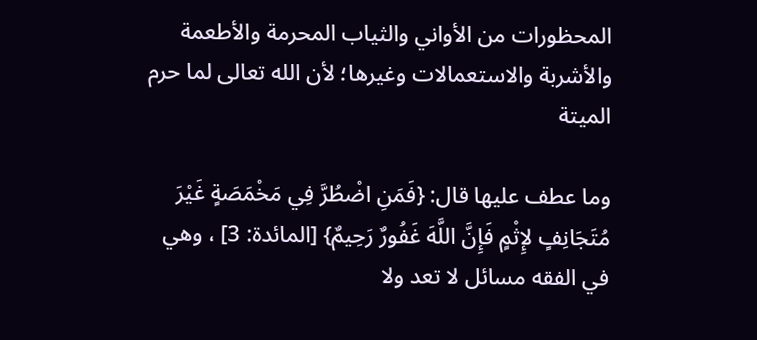المحظورات من الأواني والثياب المحرمة والأطعمة والأشربة والاستعمالات وغيرها؛ لأن الله تعالى لما حرم الميتة

وما عطف عليها قال: {فَمَنِ اضْطُرَّ فِي مَخْمَصَةٍ غَيْرَ مُتَجَانِفٍ لإِثْمٍ فَإِنَّ اللَّهَ غَفُورٌ رَحِيمٌ} [المائدة: 3] ، وهي في الفقه مسائل لا تعد ولا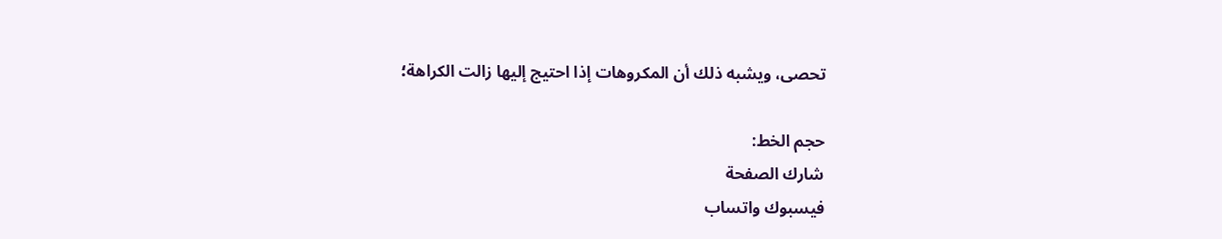تحصى، ويشبه ذلك أن المكروهات إذا احتيج إليها زالت الكراهة؛

حجم الخط:
شارك الصفحة
فيسبوك واتساب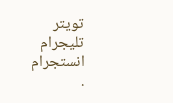تويتر تليجرام انستجرام
.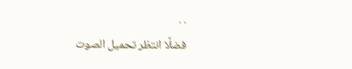. .
فضلًا انتظر تحميل الصوت